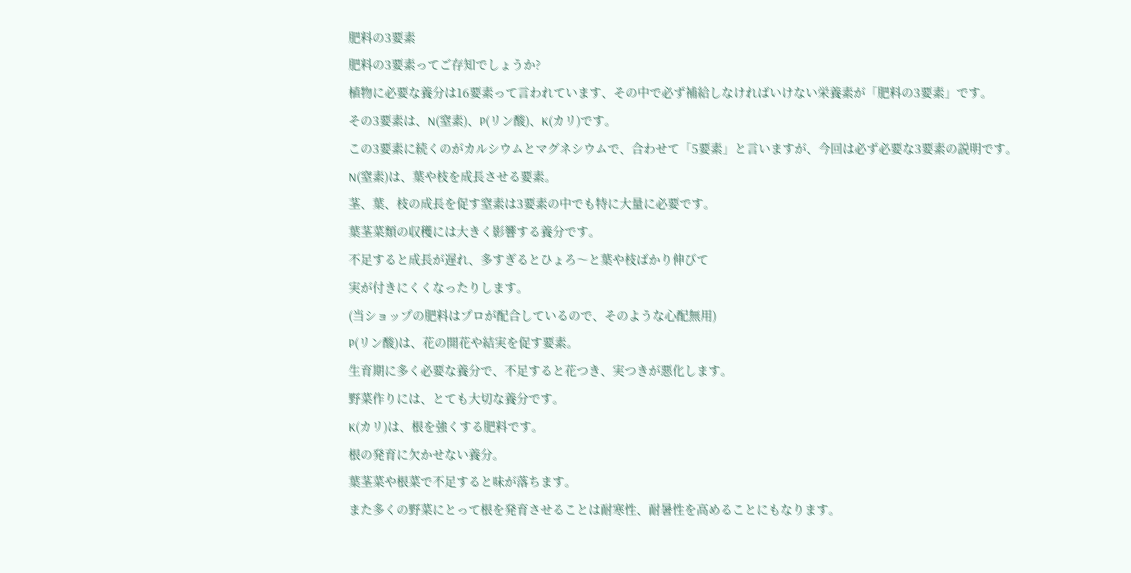肥料の3要素
肥料の3要素ってご存知でしょうか?
植物に必要な養分は16要素って言われています、その中で必ず補給しなければいけない栄養素が「肥料の3要素」です。
その3要素は、N(窒素)、P(リン酸)、K(カリ)です。
この3要素に続くのがカルシウムとマグネシウムで、合わせて「5要素」と言いますが、今回は必ず必要な3要素の説明です。
N(窒素)は、葉や枝を成長させる要素。
茎、葉、枝の成長を促す窒素は3要素の中でも特に大量に必要です。
葉茎菜類の収穫には大きく影響する養分です。
不足すると成長が遅れ、多すぎるとひょろ〜と葉や枝ばかり伸びて
実が付きにくくなったりします。
(当ショップの肥料はプロが配合しているので、そのような心配無用)
P(リン酸)は、花の開花や結実を促す要素。
生育期に多く必要な養分で、不足すると花つき、実つきが悪化します。
野菜作りには、とても大切な養分です。
K(カリ)は、根を強くする肥料です。
根の発育に欠かせない養分。
葉茎菜や根菜で不足すると味が落ちます。
また多くの野菜にとって根を発育させることは耐寒性、耐暑性を高めることにもなります。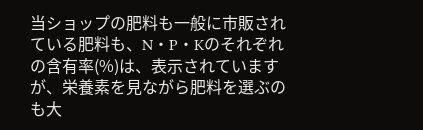当ショップの肥料も一般に市販されている肥料も、N・P・Kのそれぞれの含有率(%)は、表示されていますが、栄養素を見ながら肥料を選ぶのも大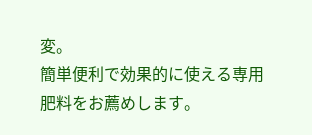変。
簡単便利で効果的に使える専用肥料をお薦めします。